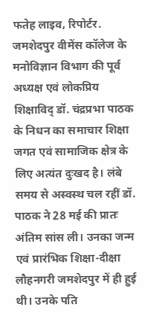फतेह लाइव, रिपोर्टर.
जमशेदपुर वीमेंस कॉलेज के मनोविज्ञान विभाग की पूर्व अध्यक्ष एवं लोकप्रिय शिक्षाविद् डॉ. चंद्रप्रभा पाठक के निधन का समाचार शिक्षा जगत एवं सामाजिक क्षेत्र के लिए अत्यंत दुःखद है। लंबे समय से अस्वस्थ चल रहीं डॉ. पाठक ने 28 मई की प्रातः अंतिम सांस ली। उनका जन्म एवं प्रारंभिक शिक्षा-दीक्षा लौहनगरी जमशेदपुर में ही हुई थी। उनके पति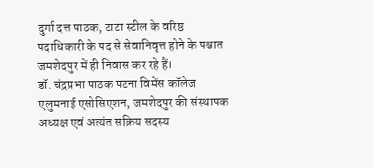दुर्गा दत्त पाठक, टाटा स्टील के वरिष्ठ पदाधिकारी के पद से सेवानिवृत्त होने के पश्चात जमशेदपुर में ही निवास कर रहे हैं।
डॉ. चंद्रप्रभा पाठक पटना विमेंस कॉलेज एलुमनाई एसोसिएशन, जमशेदपुर की संस्थापक अध्यक्ष एवं अत्यंत सक्रिय सदस्य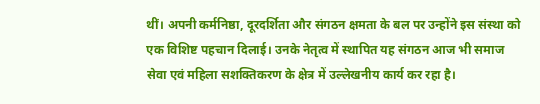थीं। अपनी कर्मनिष्ठा, दूरदर्शिता और संगठन क्षमता के बल पर उन्होंने इस संस्था को एक विशिष्ट पहचान दिलाई। उनके नेतृत्व में स्थापित यह संगठन आज भी समाज सेवा एवं महिला सशक्तिकरण के क्षेत्र में उल्लेखनीय कार्य कर रहा है।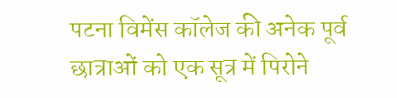पटना विमेंस कॉलेज की अनेक पूर्व छात्राओं को एक सूत्र में पिरोने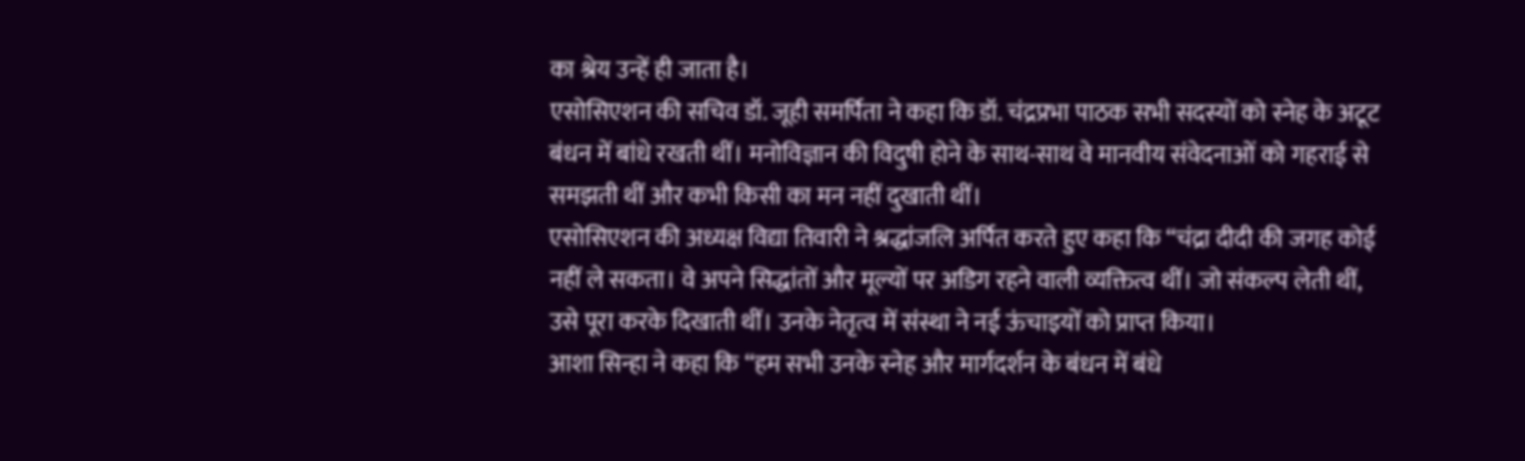का श्रेय उन्हें ही जाता है।
एसोसिएशन की सचिव डॉ. जूही समर्पिता ने कहा कि डॉ. चंद्रप्रभा पाठक सभी सदस्यों को स्नेह के अटूट बंधन में बांधे रखती थीं। मनोविज्ञान की विदुषी होने के साथ-साथ वे मानवीय संवेदनाओं को गहराई से समझती थीं और कभी किसी का मन नहीं दुखाती थीं।
एसोसिएशन की अध्यक्ष विद्या तिवारी ने श्रद्धांजलि अर्पित करते हुए कहा कि “चंद्रा दीदी की जगह कोई नहीं ले सकता। वे अपने सिद्धांतों और मूल्यों पर अडिग रहने वाली व्यक्तित्व थीं। जो संकल्प लेती थीं, उसे पूरा करके दिखाती थीं। उनके नेतृत्व में संस्था ने नई ऊंचाइयों को प्राप्त किया।
आशा सिन्हा ने कहा कि “हम सभी उनके स्नेह और मार्गदर्शन के बंधन में बंधे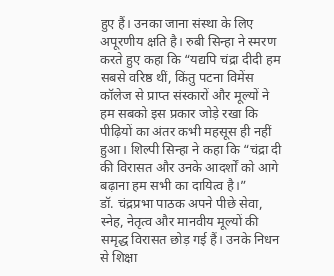हुए हैं। उनका जाना संस्था के लिए अपूरणीय क्षति है। रुबी सिन्हा ने स्मरण करते हुए कहा कि “यद्यपि चंद्रा दीदी हम सबसे वरिष्ठ थीं, किंतु पटना विमेंस कॉलेज से प्राप्त संस्कारों और मूल्यों ने हम सबको इस प्रकार जोड़े रखा कि पीढ़ियों का अंतर कभी महसूस ही नहीं हुआ। शिल्पी सिन्हा ने कहा कि “चंद्रा दी की विरासत और उनके आदर्शों को आगे बढ़ाना हम सभी का दायित्व है।”
डॉ. चंद्रप्रभा पाठक अपने पीछे सेवा, स्नेह, नेतृत्व और मानवीय मूल्यों की समृद्ध विरासत छोड़ गई हैं। उनके निधन से शिक्षा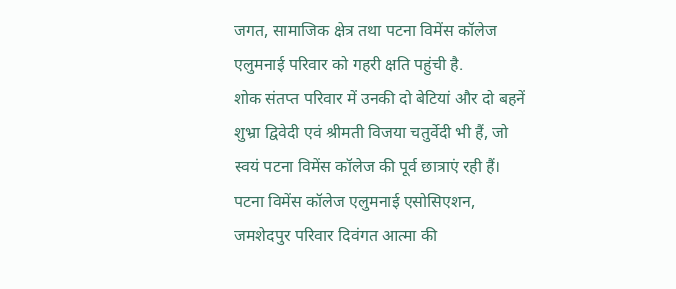जगत, सामाजिक क्षेत्र तथा पटना विमेंस कॉलेज एलुमनाई परिवार को गहरी क्षति पहुंची है.
शोक संतप्त परिवार में उनकी दो बेटियां और दो बहनें शुभ्रा द्विवेदी एवं श्रीमती विजया चतुर्वेदी भी हैं, जो स्वयं पटना विमेंस कॉलेज की पूर्व छात्राएं रही हैं। पटना विमेंस कॉलेज एलुमनाई एसोसिएशन, जमशेदपुर परिवार दिवंगत आत्मा की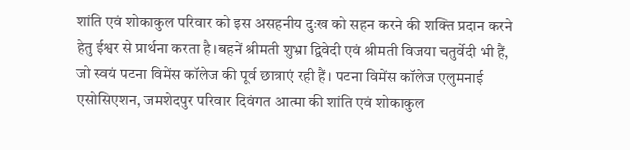शांति एवं शोकाकुल परिवार को इस असहनीय दुःख को सहन करने की शक्ति प्रदान करने हेतु ईश्वर से प्रार्थना करता है।बहनें श्रीमती शुभ्रा द्विवेदी एवं श्रीमती विजया चतुर्वेदी भी हैं, जो स्वयं पटना विमेंस कॉलेज की पूर्व छात्राएं रही हैं। पटना विमेंस कॉलेज एलुमनाई एसोसिएशन, जमशेदपुर परिवार दिवंगत आत्मा की शांति एवं शोकाकुल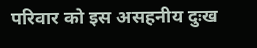परिवार को इस असहनीय दुःख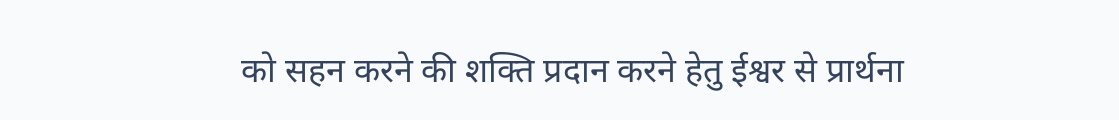को सहन करने की शक्ति प्रदान करने हेतु ईश्वर से प्रार्थना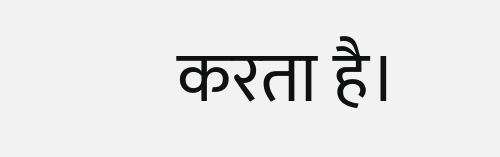करता है।